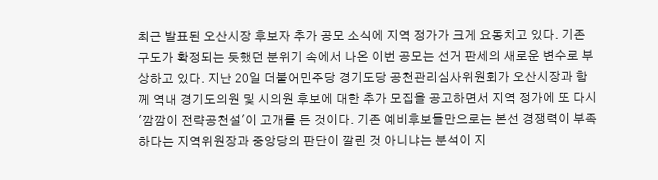최근 발표된 오산시장 후보자 추가 공모 소식에 지역 정가가 크게 요동치고 있다. 기존 구도가 확정되는 듯했던 분위기 속에서 나온 이번 공모는 선거 판세의 새로운 변수로 부상하고 있다. 지난 20일 더불어민주당 경기도당 공천관리심사위원회가 오산시장과 함께 역내 경기도의원 및 시의원 후보에 대한 추가 모집을 공고하면서 지역 정가에 또 다시 '깜깜이 전략공천설'이 고개를 든 것이다. 기존 예비후보들만으로는 본선 경쟁력이 부족하다는 지역위원장과 중앙당의 판단이 깔린 것 아니냐는 분석이 지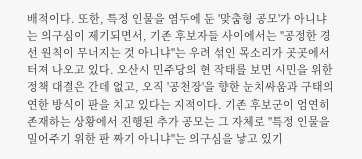배적이다. 또한, 특정 인물을 염두에 둔 '맞춤형 공모'가 아니냐는 의구심이 제기되면서, 기존 후보자들 사이에서는 "공정한 경선 원칙이 무너지는 것 아니냐"는 우려 섞인 목소리가 곳곳에서 터져 나오고 있다. 오산시 민주당의 현 작태를 보면 시민을 위한 정책 대결은 간데 없고, 오직 '공천장'을 향한 눈치싸움과 구태의연한 방식이 판을 치고 있다는 지적이다. 기존 후보군이 엄연히 존재하는 상황에서 진행된 추가 공모는 그 자체로 "특정 인물을 밀어주기 위한 판 짜기 아니냐"는 의구심을 낳고 있기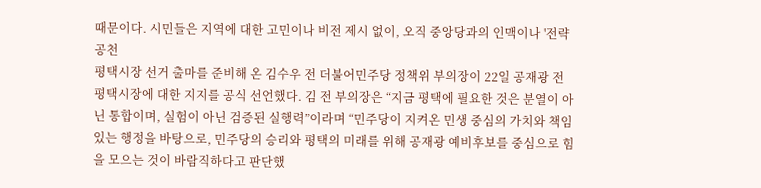때문이다. 시민들은 지역에 대한 고민이나 비전 제시 없이, 오직 중앙당과의 인맥이나 '전략공천
평택시장 선거 출마를 준비해 온 김수우 전 더불어민주당 정책위 부의장이 22일 공재광 전 평택시장에 대한 지지를 공식 선언했다. 김 전 부의장은 “지금 평택에 필요한 것은 분열이 아닌 통합이며, 실험이 아닌 검증된 실행력”이라며 “민주당이 지켜온 민생 중심의 가치와 책임 있는 행정을 바탕으로, 민주당의 승리와 평택의 미래를 위해 공재광 예비후보를 중심으로 힘을 모으는 것이 바람직하다고 판단했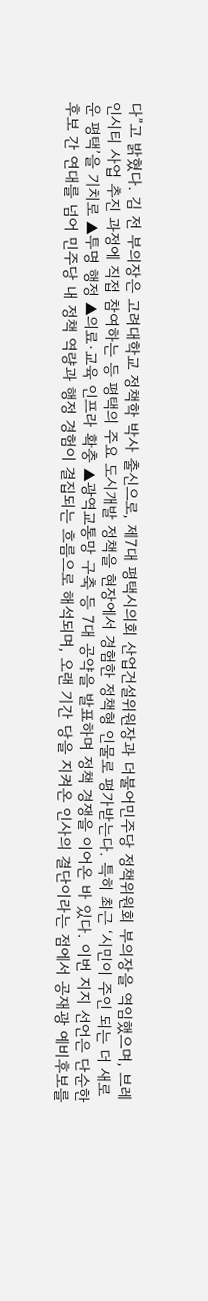다”고 밝혔다. 김 전 부의장은 고려대학교 정책학 박사 출신으로, 제7대 평택시의회 산업건설위원장과 더불어민주당 정책위원회 부의장을 역임했으며, 브레인시티 사업 추진 과정에 직접 참여하는 등 평택의 주요 도시개발 정책을 현장에서 경험한 정책형 인물로 평가받는다. 특히 최근 ‘시민이 주인 되는 더 새로운 평택’을 기치로 ▲투명 행정 ▲의료·교육 인프라 확충 ▲광역교통망 구축 등 7대 공약을 발표하며 정책 경쟁을 이어온 바 있다. 이번 지지 선언은 단순한 후보 간 연대를 넘어 민주당 내 정책 역량과 행정 경험이 결집되는 흐름으로 해석되며, 오랜 기간 당을 지켜온 인사의 결단이라는 점에서 공재광 예비후보를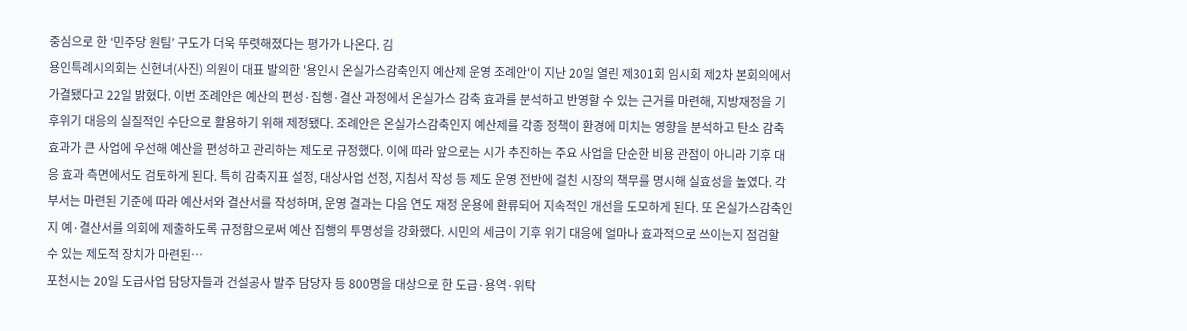중심으로 한 ‘민주당 원팀’ 구도가 더욱 뚜렷해졌다는 평가가 나온다. 김
용인특례시의회는 신현녀(사진) 의원이 대표 발의한 '용인시 온실가스감축인지 예산제 운영 조례안'이 지난 20일 열린 제301회 임시회 제2차 본회의에서 가결됐다고 22일 밝혔다. 이번 조례안은 예산의 편성·집행·결산 과정에서 온실가스 감축 효과를 분석하고 반영할 수 있는 근거를 마련해, 지방재정을 기후위기 대응의 실질적인 수단으로 활용하기 위해 제정됐다. 조례안은 온실가스감축인지 예산제를 각종 정책이 환경에 미치는 영향을 분석하고 탄소 감축 효과가 큰 사업에 우선해 예산을 편성하고 관리하는 제도로 규정했다. 이에 따라 앞으로는 시가 추진하는 주요 사업을 단순한 비용 관점이 아니라 기후 대응 효과 측면에서도 검토하게 된다. 특히 감축지표 설정, 대상사업 선정, 지침서 작성 등 제도 운영 전반에 걸친 시장의 책무를 명시해 실효성을 높였다. 각 부서는 마련된 기준에 따라 예산서와 결산서를 작성하며, 운영 결과는 다음 연도 재정 운용에 환류되어 지속적인 개선을 도모하게 된다. 또 온실가스감축인지 예·결산서를 의회에 제출하도록 규정함으로써 예산 집행의 투명성을 강화했다. 시민의 세금이 기후 위기 대응에 얼마나 효과적으로 쓰이는지 점검할 수 있는 제도적 장치가 마련된…
포천시는 20일 도급사업 담당자들과 건설공사 발주 담당자 등 800명을 대상으로 한 도급·용역·위탁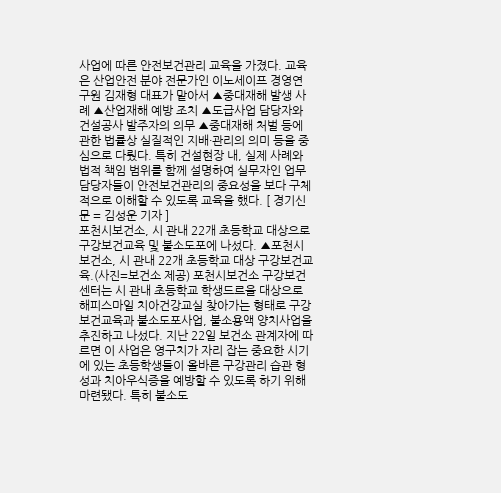사업에 따른 안전보건관리 교육을 가졌다. 교육은 산업안전 분야 전문가인 이노세이프 경영연구원 김재형 대표가 맡아서 ▲중대재해 발생 사례 ▲산업재해 예방 조치 ▲도급사업 담당자와 건설공사 발주자의 의무 ▲중대재해 처벌 등에 관한 법률상 실질적인 지배·관리의 의미 등을 중심으로 다뤘다. 특히 건설현장 내, 실제 사례와 법적 책임 범위를 함께 설명하여 실무자인 업무 담당자들이 안전보건관리의 중요성을 보다 구체적으로 이해할 수 있도록 교육을 했다. [ 경기신문 = 김성운 기자 ]
포천시보건소, 시 관내 22개 초등학교 대상으로 구강보건교육 및 불소도포에 나섰다. ▲포천시보건소, 시 관내 22개 초등학교 대상 구강보건교육.(사진=보건소 제공) 포천시보건소 구강보건센터는 시 관내 초등학교 학생드르을 대상으로 해피스마일 치아건강교실 찾아가는 형태로 구강보건교육과 불소도포사업, 불소용액 양치사업을 추진하고 나섰다. 지난 22일 보건소 관계자에 따르면 이 사업은 영구치가 자리 잡는 중요한 시기에 있는 초등학생들이 올바른 구강관리 습관 형성과 치아우식증을 예방할 수 있도록 하기 위해 마련됐다. 특히 불소도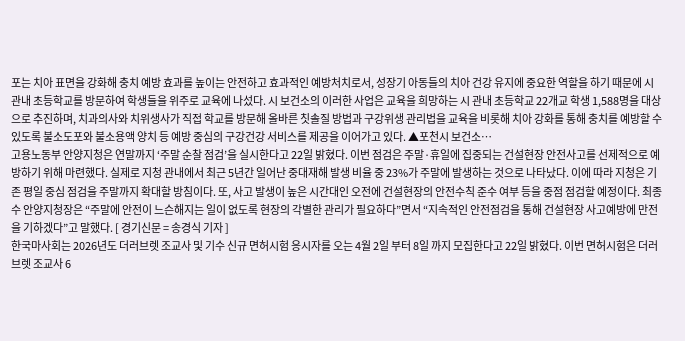포는 치아 표면을 강화해 충치 예방 효과를 높이는 안전하고 효과적인 예방처치로서, 성장기 아동들의 치아 건강 유지에 중요한 역할을 하기 때문에 시 관내 초등학교를 방문하여 학생들을 위주로 교육에 나섰다. 시 보건소의 이러한 사업은 교육을 희망하는 시 관내 초등학교 22개교 학생 1,588명을 대상으로 추진하며, 치과의사와 치위생사가 직접 학교를 방문해 올바른 칫솔질 방법과 구강위생 관리법을 교육을 비롯해 치아 강화를 통해 충치를 예방할 수 있도록 불소도포와 불소용액 양치 등 예방 중심의 구강건강 서비스를 제공을 이어가고 있다. ▲포천시 보건소…
고용노동부 안양지청은 연말까지 ‘주말 순찰 점검’을 실시한다고 22일 밝혔다. 이번 점검은 주말·휴일에 집중되는 건설현장 안전사고를 선제적으로 예방하기 위해 마련했다. 실제로 지청 관내에서 최근 5년간 일어난 중대재해 발생 비율 중 23%가 주말에 발생하는 것으로 나타났다. 이에 따라 지청은 기존 평일 중심 점검을 주말까지 확대할 방침이다. 또, 사고 발생이 높은 시간대인 오전에 건설현장의 안전수칙 준수 여부 등을 중점 점검할 예정이다. 최종수 안양지청장은 “주말에 안전이 느슨해지는 일이 없도록 현장의 각별한 관리가 필요하다”면서 “지속적인 안전점검을 통해 건설현장 사고예방에 만전을 기하겠다”고 말했다. [ 경기신문 = 송경식 기자 ]
한국마사회는 2026년도 더러브렛 조교사 및 기수 신규 면허시험 응시자를 오는 4월 2일 부터 8일 까지 모집한다고 22일 밝혔다. 이번 면허시험은 더러브렛 조교사 6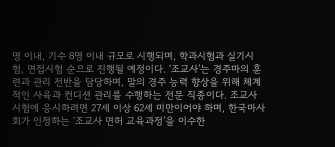명 이내, 기수 8명 이내 규모로 시행되며, 학과시험과 실기시험, 면접시험 순으로 진행될 예정이다. ‘조교사’는 경주마의 훈련과 관리 전반을 담당하며, 말의 경주 능력 향상을 위해 체계적인 사육과 컨디션 관리를 수행하는 전문 직종이다. 조교사 시험에 응시하려면 27세 이상 62세 미만이어야 하며, 한국마사회가 인정하는 ‘조교사 면허 교육과정’을 이수한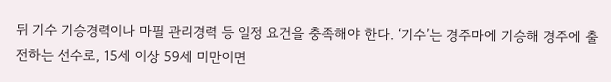뒤 기수 기승경력이나 마필 관리경력 등 일정 요건을 충족해야 한다. ‘기수’는 경주마에 기승해 경주에 출전하는 선수로, 15세 이상 59세 미만이면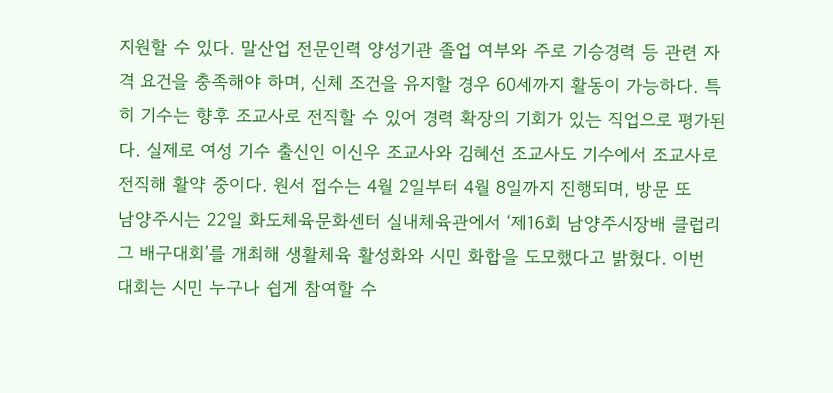지원할 수 있다. 말산업 전문인력 양성기관 졸업 여부와 주로 기승경력 등 관련 자격 요건을 충족해야 하며, 신체 조건을 유지할 경우 60세까지 활동이 가능하다. 특히 기수는 향후 조교사로 전직할 수 있어 경력 확장의 기회가 있는 직업으로 평가된다. 실제로 여성 기수 출신인 이신우 조교사와 김혜선 조교사도 기수에서 조교사로 전직해 활약 중이다. 원서 접수는 4월 2일부터 4월 8일까지 진행되며, 방문 또
남양주시는 22일 화도체육문화센터 실내체육관에서 ‘제16회 남양주시장배 클럽리그 배구대회’를 개최해 생활체육 활성화와 시민 화합을 도모했다고 밝혔다. 이번 대회는 시민 누구나 쉽게 참여할 수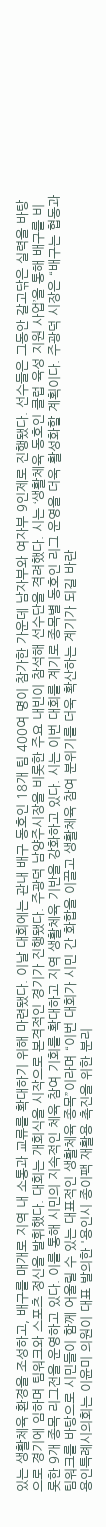있는 생활체육 환경을 조성하고, 배구를 매개로 지역 내 소통과 교류를 확대하기 위해 마련됐다. 이날 대회에는 관내 배구 동호인 18개 팀 400여 명이 참가한 가운데 남자부와 여자부 9인제로 진행됐다. 선수들은 그동안 갈고닦은 실력을 바탕으로 경기에 임하며 팀워크와 스포츠 정신을 발휘했다. 대회는 개회식을 시작으로 본격적인 경기가 진행됐다. 주광덕 남양주시장을 비롯한 주요 내빈이 참석해 선수단을 격려했다. 시는 ‘생활체육 동호인 클럽 육성 지원 사업’을 통해 배구를 비롯한 9개 종목 리그전을 운영하고 있다. 이를 통해 시민의 지속적인 체육 참여 기회를 확대하고 지역 생활체육 기반을 강화하고 있다. 시는 이번 대회를 계기로 종목별 동호인 리그 운영을 더욱 활성화할 계획이다. 주광덕 시장은 “배구는 협동과 팀워크를 바탕으로 시민들이 함께 어울릴 수 있는 대표적인 생활체육 종목”이라며 “이번 대회가 시민 간 화합을 이끌고 생활체육 참여 분위기를 더욱 확산하는 계기가 되길 바란
용인특례시의회는 이윤미 의원이 대표 발의한 '용인시 종이팩 재활용 촉진을 위한 분리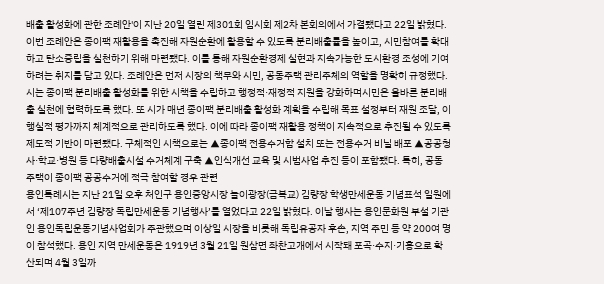배출 활성화에 관한 조례안'이 지난 20일 열린 제301회 임시회 제2차 본회의에서 가결됐다고 22일 밝혔다. 이번 조례안은 종이팩 재활용을 촉진해 자원순환에 활용할 수 있도록 분리배출률을 높이고, 시민참여를 확대하고 탄소중립을 실천하기 위해 마련됐다. 이를 통해 자원순환경제 실현과 지속가능한 도시환경 조성에 기여하려는 취지를 담고 있다. 조례안은 먼저 시장의 책무와 시민, 공동주택 관리주체의 역할을 명확히 규정했다. 시는 종이팩 분리배출 활성화를 위한 시책을 수립하고 행정적·재정적 지원을 강화하며시민은 올바른 분리배출 실천에 협력하도록 했다. 또 시가 매년 종이팩 분리배출 활성화 계획을 수립해 목표 설정부터 재원 조달, 이행실적 평가까지 체계적으로 관리하도록 했다. 이에 따라 종이팩 재활용 정책이 지속적으로 추진될 수 있도록 제도적 기반이 마련됐다. 구체적인 시책으로는 ▲종이팩 전용수거함 설치 또는 전용수거 비닐 배포 ▲공공청사·학교·병원 등 다량배출시설 수거체계 구축 ▲인식개선 교육 및 시범사업 추진 등이 포함됐다. 특히, 공동주택이 종이팩 공공수거에 적극 참여할 경우 관련
용인특례시는 지난 21일 오후 처인구 용인중앙시장 놀이광장(금복교) 김량장 학생만세운동 기념표석 일원에서 ‘제107주년 김량장 독립만세운동 기념행사’를 열었다고 22일 밝혔다. 이날 행사는 용인문화원 부설 기관인 용인독립운동기념사업회가 주관했으며 이상일 시장을 비롯해 독립유공자 후손, 지역 주민 등 약 200여 명이 참석했다. 용인 지역 만세운동은 1919년 3월 21일 원삼면 좌찬고개에서 시작돼 포곡·수지·기흥으로 확산되며 4월 3일까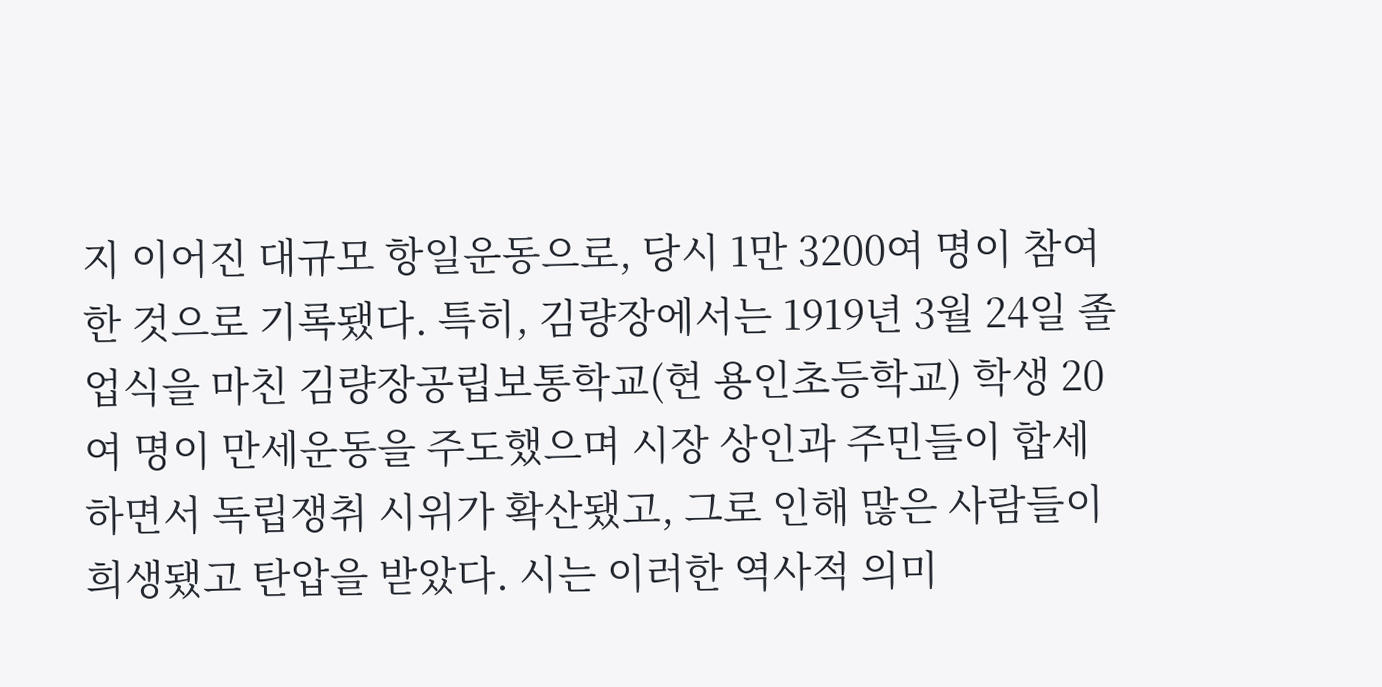지 이어진 대규모 항일운동으로, 당시 1만 3200여 명이 참여한 것으로 기록됐다. 특히, 김량장에서는 1919년 3월 24일 졸업식을 마친 김량장공립보통학교(현 용인초등학교) 학생 20여 명이 만세운동을 주도했으며 시장 상인과 주민들이 합세하면서 독립쟁취 시위가 확산됐고, 그로 인해 많은 사람들이 희생됐고 탄압을 받았다. 시는 이러한 역사적 의미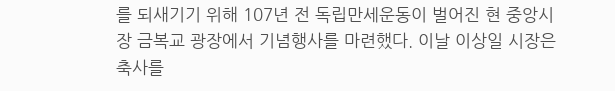를 되새기기 위해 107년 전 독립만세운동이 벌어진 현 중앙시장 금복교 광장에서 기념행사를 마련했다. 이날 이상일 시장은 축사를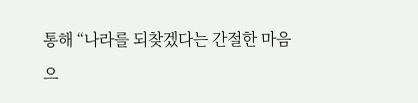통해 “나라를 되찾겠다는 간절한 마음으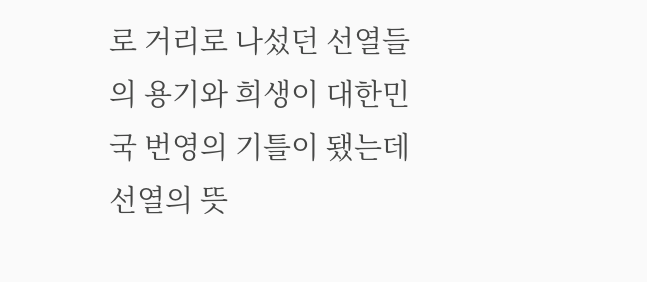로 거리로 나섰던 선열들의 용기와 희생이 대한민국 번영의 기틀이 됐는데 선열의 뜻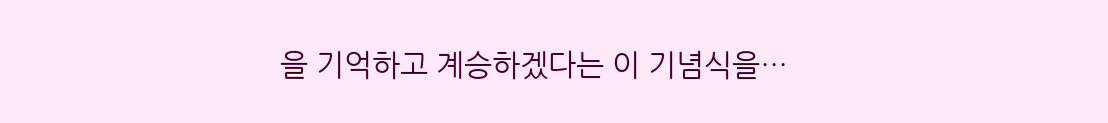을 기억하고 계승하겠다는 이 기념식을…